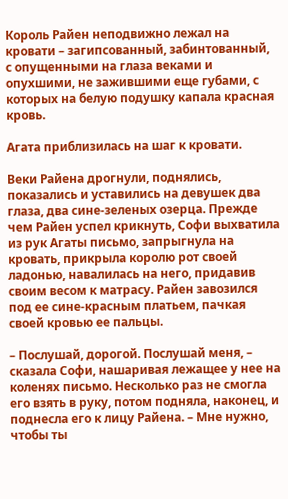Король Райен неподвижно лежал на кровати – загипсованный, забинтованный, с опущенными на глаза веками и опухшими, не зажившими еще губами, с которых на белую подушку капала красная кровь.

Агата приблизилась на шаг к кровати.

Веки Райена дрогнули, поднялись, показались и уставились на девушек два глаза, два сине-зеленых озерца. Прежде чем Райен успел крикнуть, Софи выхватила из рук Агаты письмо, запрыгнула на кровать, прикрыла королю рот своей ладонью, навалилась на него, придавив своим весом к матрасу. Райен завозился под ее сине-красным платьем, пачкая своей кровью ее пальцы.

– Послушай, дорогой. Послушай меня, – сказала Софи, нашаривая лежащее у нее на коленях письмо. Несколько раз не смогла его взять в руку, потом подняла, наконец, и поднесла его к лицу Райена. – Мне нужно, чтобы ты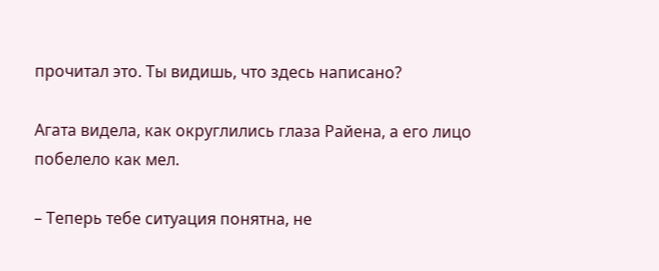прочитал это. Ты видишь, что здесь написано?

Агата видела, как округлились глаза Райена, а его лицо побелело как мел.

– Теперь тебе ситуация понятна, не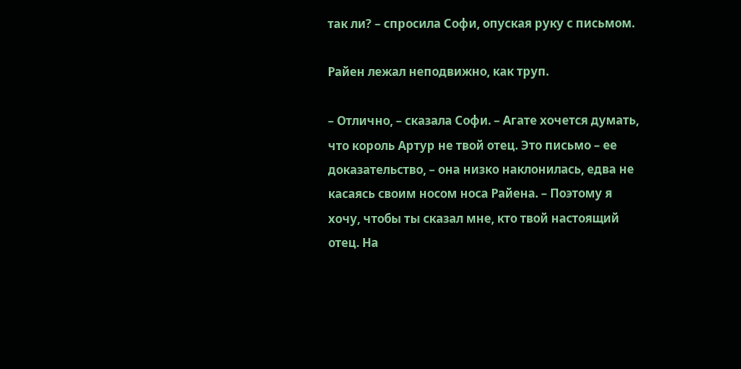так ли? – спросила Софи, опуская руку с письмом.

Райен лежал неподвижно, как труп.

– Отлично, – сказала Софи. – Агате хочется думать, что король Артур не твой отец. Это письмо – ее доказательство, – она низко наклонилась, едва не касаясь своим носом носа Райена. – Поэтому я хочу, чтобы ты сказал мне, кто твой настоящий отец. На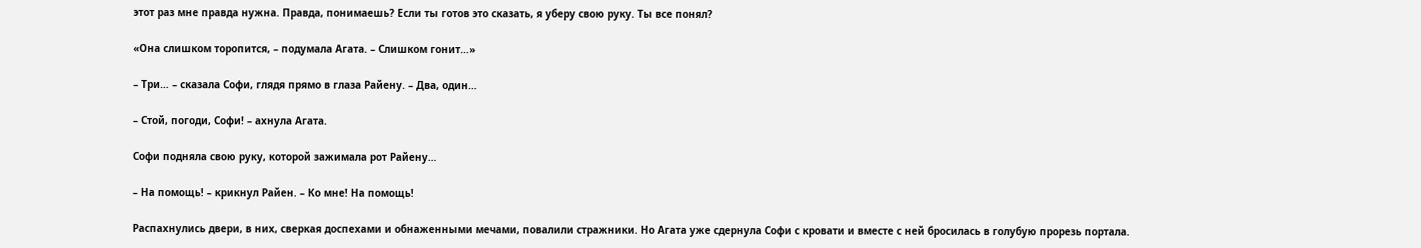этот раз мне правда нужна. Правда, понимаешь? Если ты готов это сказать, я уберу свою руку. Ты все понял?

«Она слишком торопится, – подумала Агата. – Слишком гонит…»

– Три… – сказала Софи, глядя прямо в глаза Райену. – Два, один…

– Стой, погоди, Софи! – ахнула Агата.

Софи подняла свою руку, которой зажимала рот Райену…

– На помощь! – крикнул Райен. – Ко мне! На помощь!

Распахнулись двери, в них, сверкая доспехами и обнаженными мечами, повалили стражники. Но Агата уже сдернула Софи с кровати и вместе с ней бросилась в голубую прорезь портала.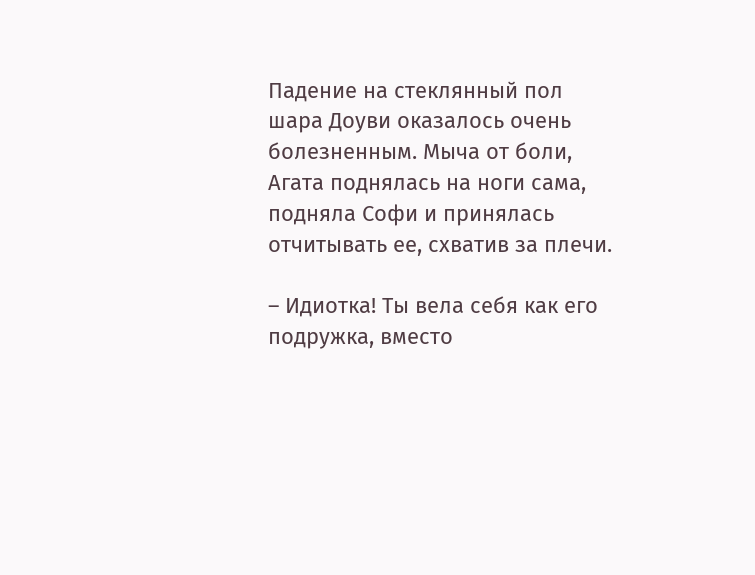Падение на стеклянный пол шара Доуви оказалось очень болезненным. Мыча от боли, Агата поднялась на ноги сама, подняла Софи и принялась отчитывать ее, схватив за плечи.

– Идиотка! Ты вела себя как его подружка, вместо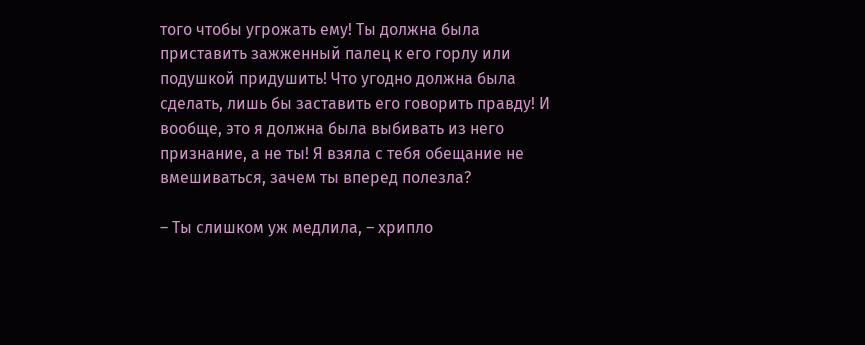того чтобы угрожать ему! Ты должна была приставить зажженный палец к его горлу или подушкой придушить! Что угодно должна была сделать, лишь бы заставить его говорить правду! И вообще, это я должна была выбивать из него признание, а не ты! Я взяла с тебя обещание не вмешиваться, зачем ты вперед полезла?

– Ты слишком уж медлила, – хрипло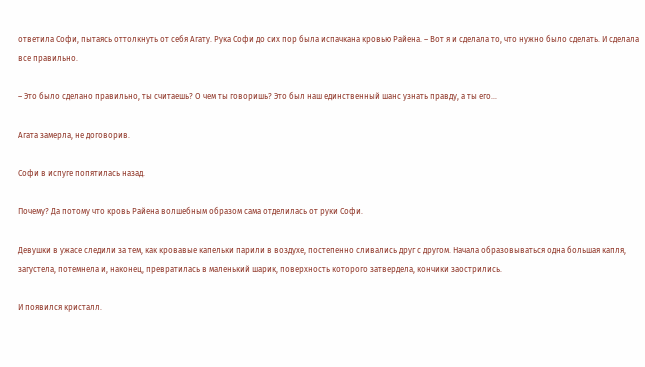ответила Софи, пытаясь оттолкнуть от себя Агату. Рука Софи до сих пор была испачкана кровью Райена. – Вот я и сделала то, что нужно было сделать. И сделала все правильно.

– Это было сделано правильно, ты считаешь? О чем ты говоришь? Это был наш единственный шанс узнать правду, а ты его…

Агата замерла, не договорив.

Софи в испуге попятилась назад.

Почему? Да потому что кровь Райена волшебным образом сама отделилась от руки Софи.

Девушки в ужасе следили за тем, как кровавые капельки парили в воздухе, постепенно сливались друг с другом. Начала образовываться одна большая капля, загустела, потемнела и, наконец, превратилась в маленький шарик, поверхность которого затвердела, кончики заострились.

И появился кристалл.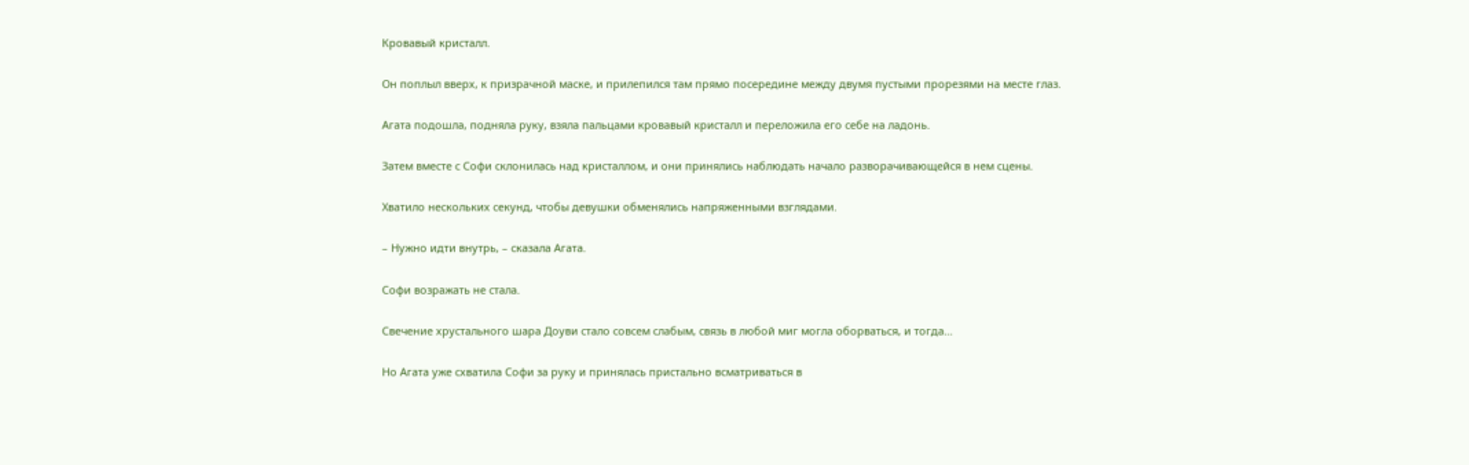Кровавый кристалл.

Он поплыл вверх, к призрачной маске, и прилепился там прямо посередине между двумя пустыми прорезями на месте глаз.

Агата подошла, подняла руку, взяла пальцами кровавый кристалл и переложила его себе на ладонь.

Затем вместе с Софи склонилась над кристаллом, и они принялись наблюдать начало разворачивающейся в нем сцены.

Хватило нескольких секунд, чтобы девушки обменялись напряженными взглядами.

– Нужно идти внутрь, – сказала Агата.

Софи возражать не стала.

Свечение хрустального шара Доуви стало совсем слабым, связь в любой миг могла оборваться, и тогда…

Но Агата уже схватила Софи за руку и принялась пристально всматриваться в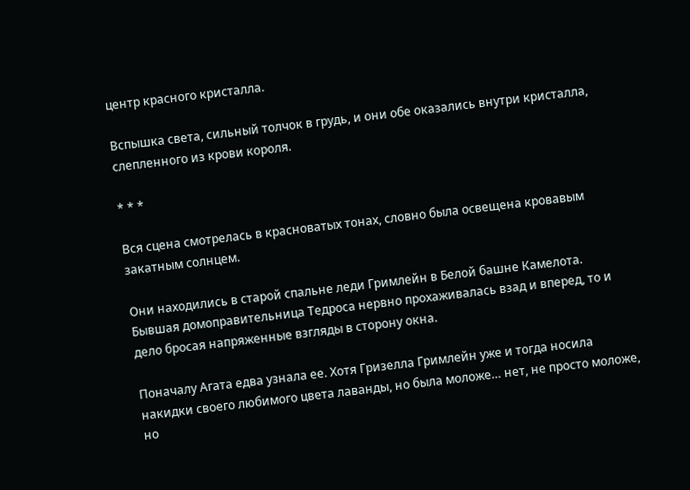центр красного кристалла.

Вспышка света, сильный толчок в грудь, и они обе оказались внутри кристалла, слепленного из крови короля.

* * *

Вся сцена смотрелась в красноватых тонах, словно была освещена кровавым закатным солнцем.

Они находились в старой спальне леди Гримлейн в Белой башне Камелота. Бывшая домоправительница Тедроса нервно прохаживалась взад и вперед, то и дело бросая напряженные взгляды в сторону окна.

Поначалу Агата едва узнала ее. Хотя Гризелла Гримлейн уже и тогда носила накидки своего любимого цвета лаванды, но была моложе… нет, не просто моложе, но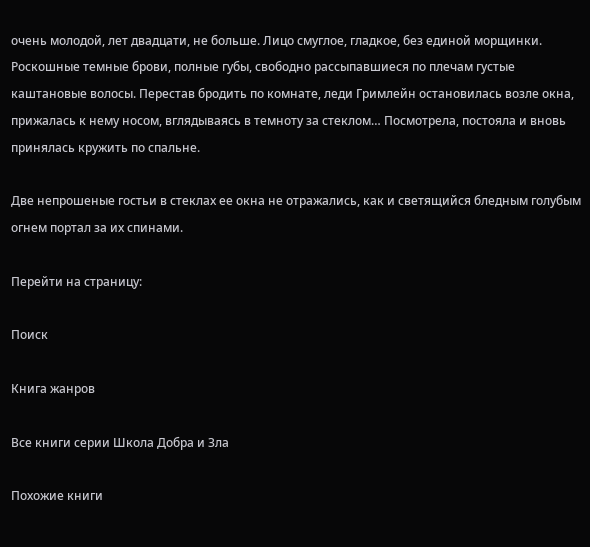очень молодой, лет двадцати, не больше. Лицо смуглое, гладкое, без единой морщинки. Роскошные темные брови, полные губы, свободно рассыпавшиеся по плечам густые каштановые волосы. Перестав бродить по комнате, леди Гримлейн остановилась возле окна, прижалась к нему носом, вглядываясь в темноту за стеклом… Посмотрела, постояла и вновь принялась кружить по спальне.

Две непрошеные гостьи в стеклах ее окна не отражались, как и светящийся бледным голубым огнем портал за их спинами.

Перейти на страницу:

Поиск

Книга жанров

Все книги серии Школа Добра и Зла

Похожие книги